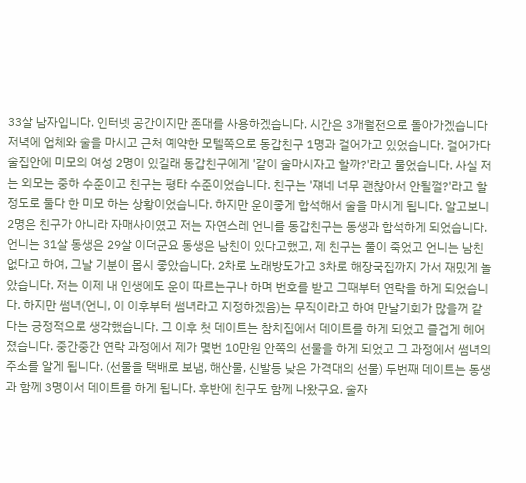33살 남자입니다. 인터넷 공간이지만 존대를 사용하겠습니다. 시간은 3개월전으로 돌아가겠습니다 저녁에 업체와 술을 마시고 근처 예약한 모텔쪽으로 동갑친구 1명과 걸어가고 있었습니다. 걸어가다 술집안에 미모의 여성 2명이 있길래 동갑친구에게 '같이 술마시자고 할까?'라고 물었습니다. 사실 저는 외모는 중하 수준이고 친구는 평타 수준이었습니다. 친구는 '쟤네 너무 괜찮아서 안될껄?'라고 할 정도로 둘다 한 미모 하는 상황이었습니다. 하지만 운이좋게 합석해서 술을 마시게 됩니다. 알고보니 2명은 친구가 아니라 자매사이였고 저는 자연스레 언니를 동갑친구는 동생과 합석하게 되었습니다. 언니는 31살 동생은 29살 이더군요 동생은 남친이 있다고했고, 제 친구는 풀이 죽었고 언니는 남친 없다고 하여, 그날 기분이 몹시 좋았습니다. 2차로 노래방도가고 3차로 해장국집까지 가서 재밌게 놀았습니다. 저는 이제 내 인생에도 운이 따르는구나 하며 번호를 받고 그때부터 연락을 하게 되었습니다. 하지만 썸녀(언니, 이 이후부터 썸녀라고 지정하겠음)는 무직이라고 하여 만날기회가 많을꺼 같다는 긍정적으로 생각했습니다. 그 이후 첫 데이트는 참치집에서 데이트를 하게 되었고 즐겁게 헤어졌습니다. 중간중간 연락 과정에서 제가 몇번 10만원 안쪽의 선물을 하게 되었고 그 과정에서 썸녀의 주소를 알게 됩니다. (선물을 택배로 보냄, 해산물, 신발등 낮은 가격대의 선물) 두번째 데이트는 동생과 함께 3명이서 데이트를 하게 됩니다. 후반에 친구도 함께 나왔구요. 술자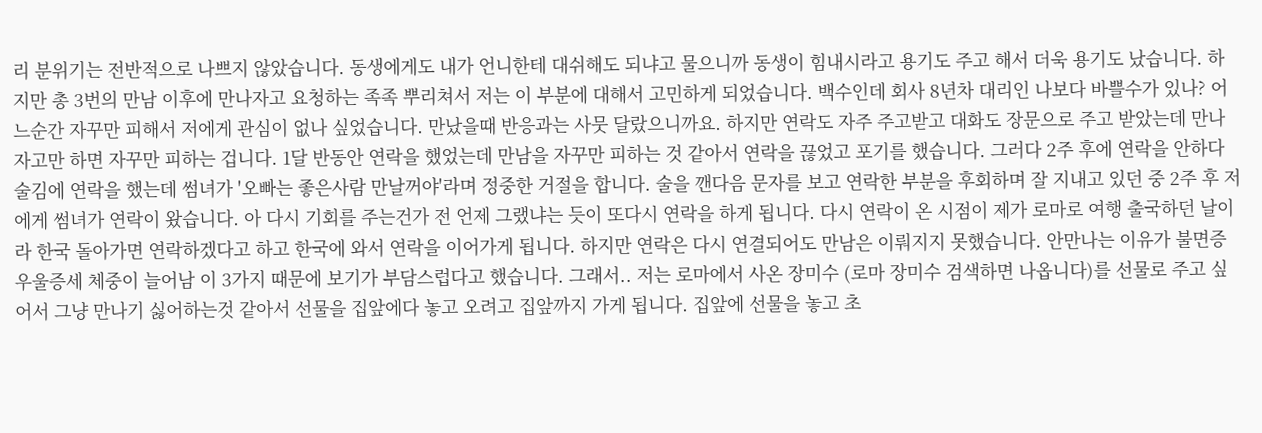리 분위기는 전반적으로 나쁘지 않았습니다. 동생에게도 내가 언니한테 대쉬해도 되냐고 물으니까 동생이 힘내시라고 용기도 주고 해서 더욱 용기도 났습니다. 하지만 총 3번의 만남 이후에 만나자고 요청하는 족족 뿌리쳐서 저는 이 부분에 대해서 고민하게 되었습니다. 백수인데 회사 8년차 대리인 나보다 바쁠수가 있나? 어느순간 자꾸만 피해서 저에게 관심이 없나 싶었습니다. 만났을때 반응과는 사뭇 달랐으니까요. 하지만 연락도 자주 주고받고 대화도 장문으로 주고 받았는데 만나자고만 하면 자꾸만 피하는 겁니다. 1달 반동안 연락을 했었는데 만남을 자꾸만 피하는 것 같아서 연락을 끊었고 포기를 했습니다. 그러다 2주 후에 연락을 안하다 술김에 연락을 했는데 썸녀가 '오빠는 좋은사람 만날꺼야'라며 정중한 거절을 합니다. 술을 깬다음 문자를 보고 연락한 부분을 후회하며 잘 지내고 있던 중 2주 후 저에게 썸녀가 연락이 왔습니다. 아 다시 기회를 주는건가 전 언제 그랬냐는 듯이 또다시 연락을 하게 됩니다. 다시 연락이 온 시점이 제가 로마로 여행 출국하던 날이라 한국 돌아가면 연락하겠다고 하고 한국에 와서 연락을 이어가게 됩니다. 하지만 연락은 다시 연결되어도 만남은 이뤄지지 못했습니다. 안만나는 이유가 불면증 우울증세 체중이 늘어남 이 3가지 때문에 보기가 부담스럽다고 했습니다. 그래서.. 저는 로마에서 사온 장미수 (로마 장미수 검색하면 나옵니다)를 선물로 주고 싶어서 그냥 만나기 싫어하는것 같아서 선물을 집앞에다 놓고 오려고 집앞까지 가게 됩니다. 집앞에 선물을 놓고 초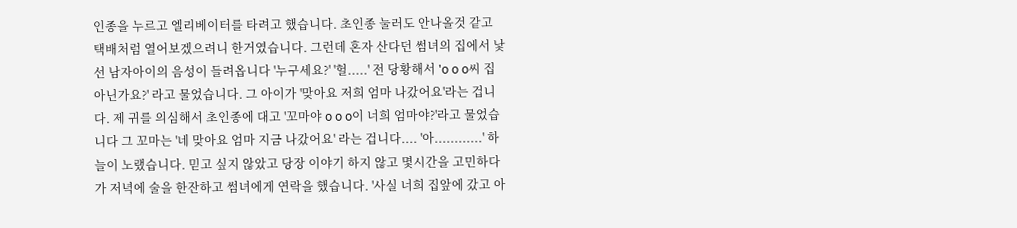인종을 누르고 엘리베이터를 타려고 했습니다. 초인종 눌러도 안나올것 같고 택배처럼 열어보겠으려니 한거였습니다. 그런데 혼자 산다던 썸녀의 집에서 낯선 남자아이의 음성이 들려옵니다 '누구세요?' '헐.....' 전 당황해서 'o o o씨 집 아닌가요?' 라고 물었습니다. 그 아이가 '맞아요 저희 엄마 나갔어요'라는 겁니다. 제 귀를 의심해서 초인종에 대고 '꼬마야 o o o이 너희 엄마야?'라고 물었습니다 그 꼬마는 '네 맞아요 엄마 지금 나갔어요' 라는 겁니다.... '아............' 하늘이 노랬습니다. 믿고 싶지 않았고 당장 이야기 하지 않고 몇시간을 고민하다가 저녁에 술을 한잔하고 썸녀에게 연락을 했습니다. '사실 너희 집앞에 갔고 아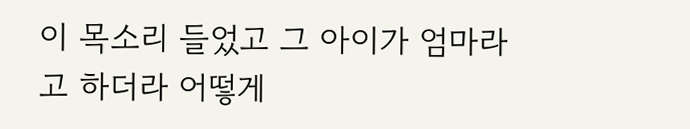이 목소리 들었고 그 아이가 엄마라고 하더라 어떻게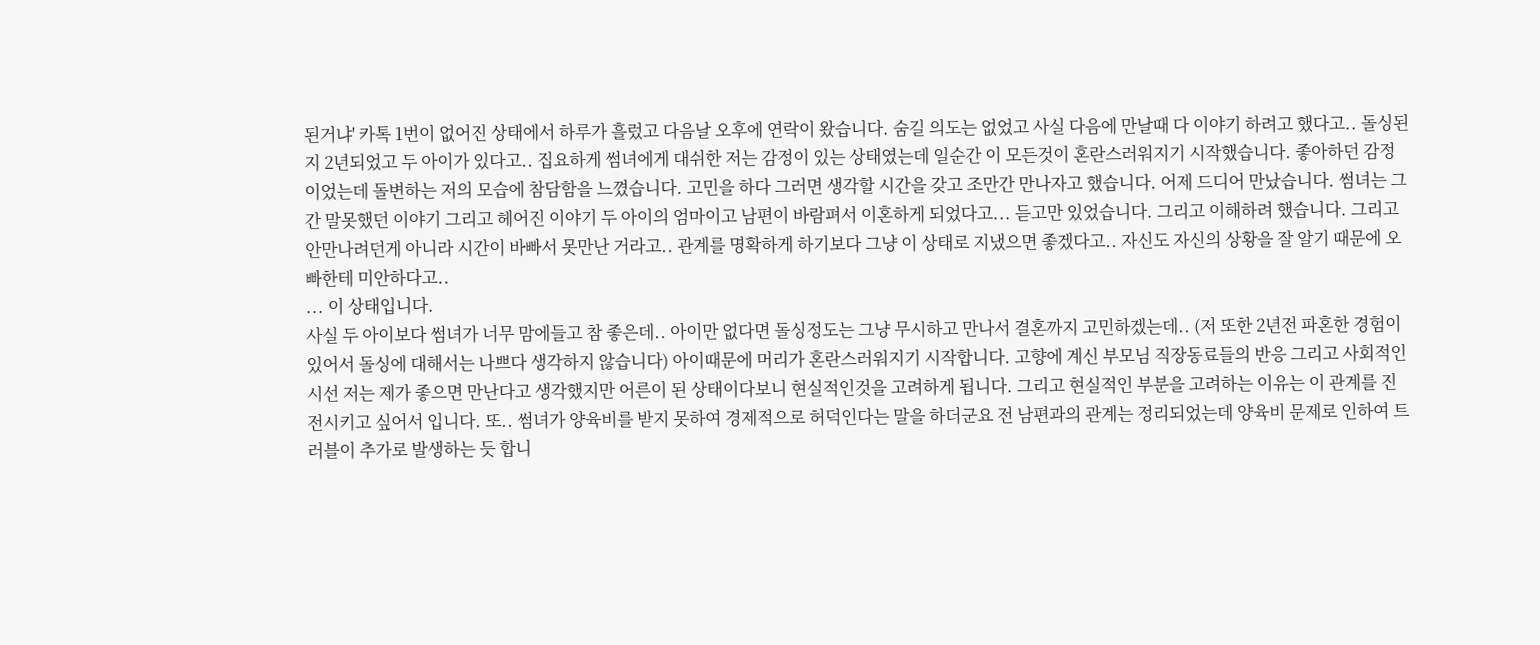된거냐' 카톡 1번이 없어진 상태에서 하루가 흘렀고 다음날 오후에 연락이 왔습니다. 숨길 의도는 없었고 사실 다음에 만날때 다 이야기 하려고 했다고.. 돌싱된지 2년되었고 두 아이가 있다고.. 집요하게 썸녀에게 대쉬한 저는 감정이 있는 상태였는데 일순간 이 모든것이 혼란스러워지기 시작했습니다. 좋아하던 감정이었는데 돌변하는 저의 모습에 참담함을 느꼈습니다. 고민을 하다 그러면 생각할 시간을 갖고 조만간 만나자고 했습니다. 어제 드디어 만났습니다. 썸녀는 그간 말못했던 이야기 그리고 헤어진 이야기 두 아이의 엄마이고 남편이 바람펴서 이혼하게 되었다고... 듣고만 있었습니다. 그리고 이해하려 했습니다. 그리고 안만나려던게 아니라 시간이 바빠서 못만난 거라고.. 관계를 명확하게 하기보다 그냥 이 상태로 지냈으면 좋겠다고.. 자신도 자신의 상황을 잘 알기 때문에 오빠한테 미안하다고..
... 이 상태입니다.
사실 두 아이보다 썸녀가 너무 맘에들고 참 좋은데.. 아이만 없다면 돌싱정도는 그냥 무시하고 만나서 결혼까지 고민하겠는데.. (저 또한 2년전 파혼한 경험이 있어서 돌싱에 대해서는 나쁘다 생각하지 않습니다) 아이때문에 머리가 혼란스러워지기 시작합니다. 고향에 계신 부모님 직장동료들의 반응 그리고 사회적인 시선 저는 제가 좋으면 만난다고 생각했지만 어른이 된 상태이다보니 현실적인것을 고려하게 됩니다. 그리고 현실적인 부분을 고려하는 이유는 이 관계를 진전시키고 싶어서 입니다. 또.. 썸녀가 양육비를 받지 못하여 경제적으로 허덕인다는 말을 하더군요 전 남편과의 관계는 정리되었는데 양육비 문제로 인하여 트러블이 추가로 발생하는 듯 합니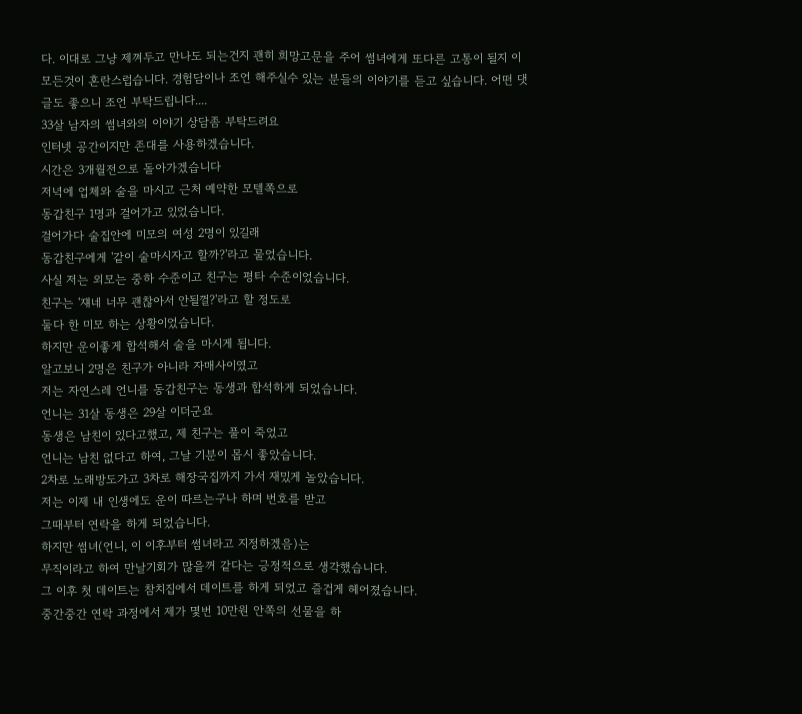다. 이대로 그냥 제껴두고 만나도 되는건지 괜히 희망고문을 주어 썸녀에게 또다른 고통이 될지 이 모든것이 혼란스럽습니다. 경험담이나 조언 해주실수 있는 분들의 이야기를 듣고 싶습니다. 어떤 댓글도 좋으니 조언 부탁드립니다....
33살 남자의 썸녀와의 이야기 상담좀 부탁드려요
인터넷 공간이지만 존대를 사용하겠습니다.
시간은 3개월전으로 돌아가겠습니다
저녁에 업체와 술을 마시고 근처 예약한 모텔쪽으로
동갑친구 1명과 걸어가고 있었습니다.
걸어가다 술집안에 미모의 여성 2명이 있길래
동갑친구에게 '같이 술마시자고 할까?'라고 물었습니다.
사실 저는 외모는 중하 수준이고 친구는 평타 수준이었습니다.
친구는 '쟤네 너무 괜찮아서 안될껄?'라고 할 정도로
둘다 한 미모 하는 상황이었습니다.
하지만 운이좋게 합석해서 술을 마시게 됩니다.
알고보니 2명은 친구가 아니라 자매사이였고
저는 자연스레 언니를 동갑친구는 동생과 합석하게 되었습니다.
언니는 31살 동생은 29살 이더군요
동생은 남친이 있다고했고, 제 친구는 풀이 죽었고
언니는 남친 없다고 하여, 그날 기분이 몹시 좋았습니다.
2차로 노래방도가고 3차로 해장국집까지 가서 재밌게 놀았습니다.
저는 이제 내 인생에도 운이 따르는구나 하며 번호를 받고
그때부터 연락을 하게 되었습니다.
하지만 썸녀(언니, 이 이후부터 썸녀라고 지정하겠음)는
무직이라고 하여 만날기회가 많을꺼 같다는 긍정적으로 생각했습니다.
그 이후 첫 데이트는 참치집에서 데이트를 하게 되었고 즐겁게 헤어졌습니다.
중간중간 연락 과정에서 제가 몇번 10만원 안쪽의 선물을 하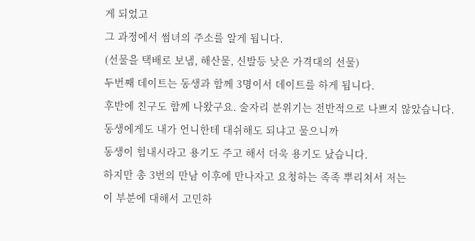게 되었고
그 과정에서 썸녀의 주소를 알게 됩니다.
(선물을 택배로 보냄, 해산물, 신발등 낮은 가격대의 선물)
두번째 데이트는 동생과 함께 3명이서 데이트를 하게 됩니다.
후반에 친구도 함께 나왔구요. 술자리 분위기는 전반적으로 나쁘지 않았습니다.
동생에게도 내가 언니한테 대쉬해도 되냐고 물으니까
동생이 힘내시라고 용기도 주고 해서 더욱 용기도 났습니다.
하지만 총 3번의 만남 이후에 만나자고 요청하는 족족 뿌리쳐서 저는
이 부분에 대해서 고민하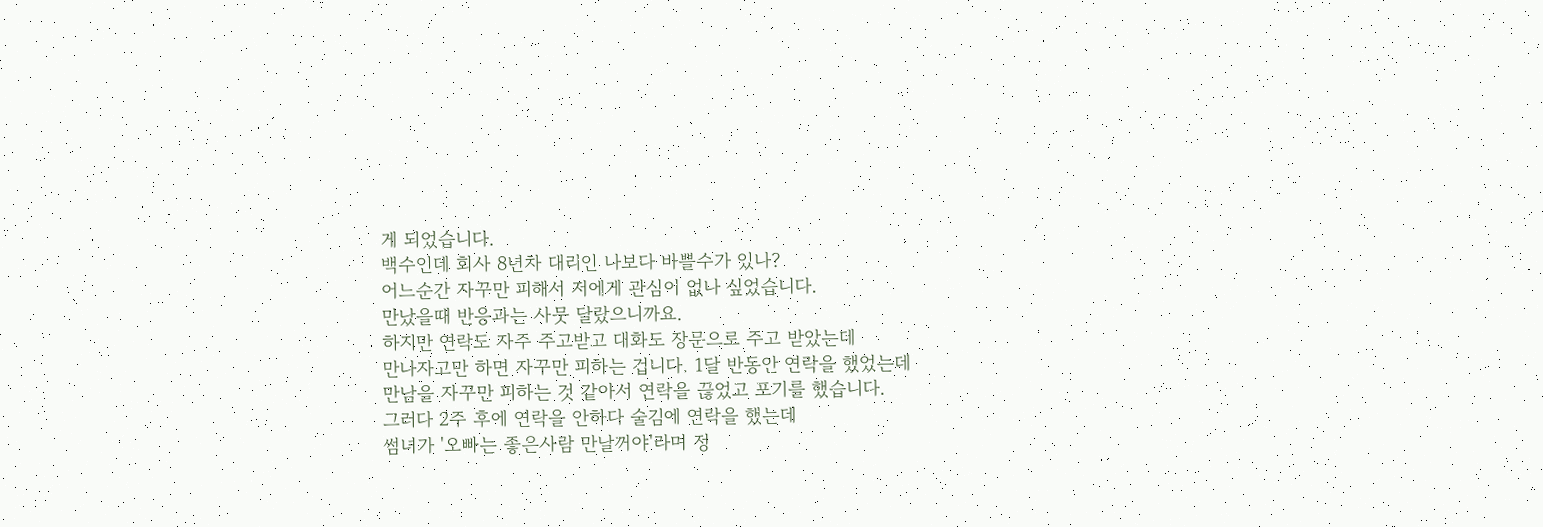게 되었습니다.
백수인데 회사 8년차 대리인 나보다 바쁠수가 있나?
어느순간 자꾸만 피해서 저에게 관심이 없나 싶었습니다.
만났을때 반응과는 사뭇 달랐으니까요.
하지만 연락도 자주 주고받고 대화도 장문으로 주고 받았는데
만나자고만 하면 자꾸만 피하는 겁니다. 1달 반동안 연락을 했었는데
만남을 자꾸만 피하는 것 같아서 연락을 끊었고 포기를 했습니다.
그러다 2주 후에 연락을 안하다 술김에 연락을 했는데
썸녀가 '오빠는 좋은사람 만날꺼야'라며 정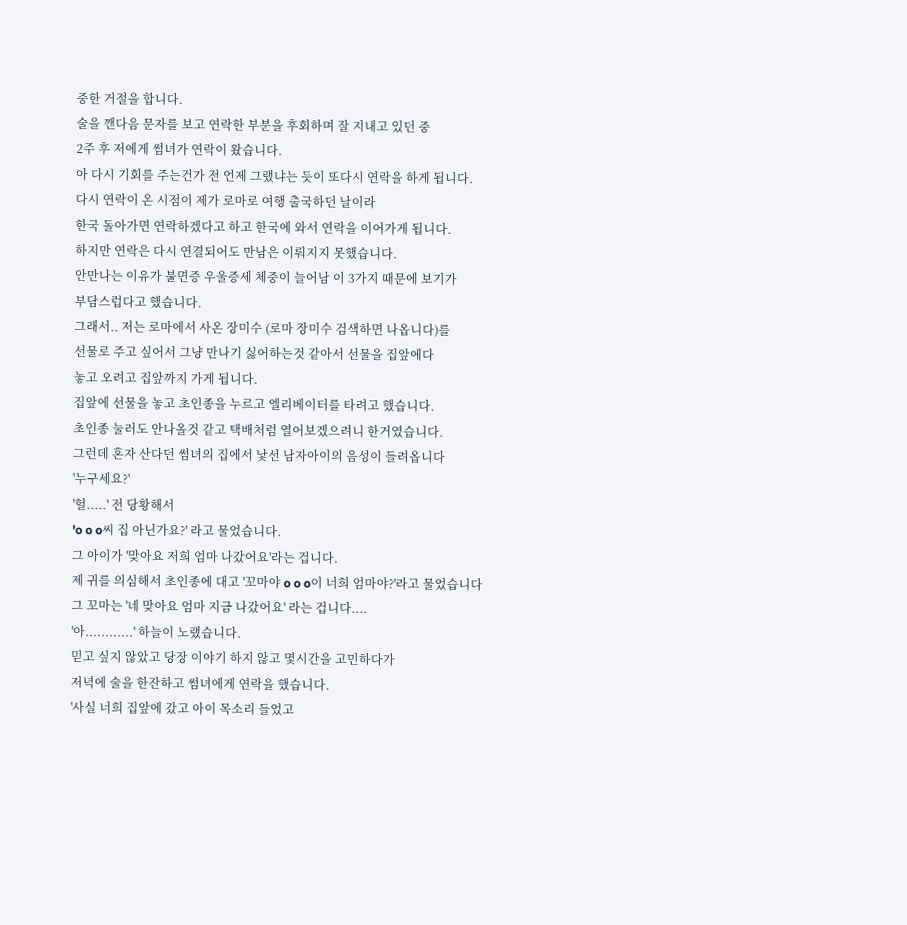중한 거절을 합니다.
술을 깬다음 문자를 보고 연락한 부분을 후회하며 잘 지내고 있던 중
2주 후 저에게 썸녀가 연락이 왔습니다.
아 다시 기회를 주는건가 전 언제 그랬냐는 듯이 또다시 연락을 하게 됩니다.
다시 연락이 온 시점이 제가 로마로 여행 출국하던 날이라
한국 돌아가면 연락하겠다고 하고 한국에 와서 연락을 이어가게 됩니다.
하지만 연락은 다시 연결되어도 만남은 이뤄지지 못했습니다.
안만나는 이유가 불면증 우울증세 체중이 늘어남 이 3가지 때문에 보기가
부담스럽다고 했습니다.
그래서.. 저는 로마에서 사온 장미수 (로마 장미수 검색하면 나옵니다)를
선물로 주고 싶어서 그냥 만나기 싫어하는것 같아서 선물을 집앞에다
놓고 오려고 집앞까지 가게 됩니다.
집앞에 선물을 놓고 초인종을 누르고 엘리베이터를 타려고 했습니다.
초인종 눌러도 안나올것 같고 택배처럼 열어보겠으려니 한거였습니다.
그런데 혼자 산다던 썸녀의 집에서 낯선 남자아이의 음성이 들려옵니다
'누구세요?'
'헐.....' 전 당황해서
'o o o씨 집 아닌가요?' 라고 물었습니다.
그 아이가 '맞아요 저희 엄마 나갔어요'라는 겁니다.
제 귀를 의심해서 초인종에 대고 '꼬마야 o o o이 너희 엄마야?'라고 물었습니다
그 꼬마는 '네 맞아요 엄마 지금 나갔어요' 라는 겁니다....
'아............' 하늘이 노랬습니다.
믿고 싶지 않았고 당장 이야기 하지 않고 몇시간을 고민하다가
저녁에 술을 한잔하고 썸녀에게 연락을 했습니다.
'사실 너희 집앞에 갔고 아이 목소리 들었고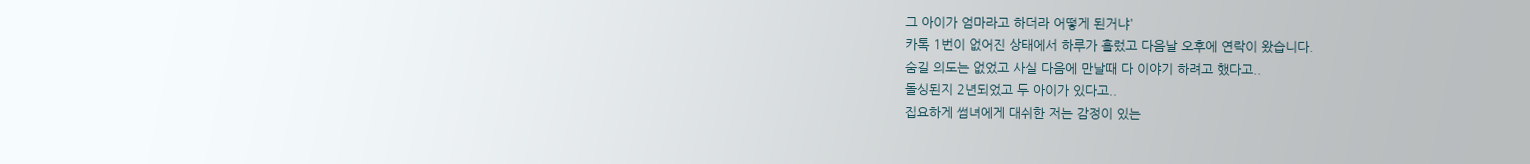그 아이가 엄마라고 하더라 어떻게 된거냐'
카톡 1번이 없어진 상태에서 하루가 흘렀고 다음날 오후에 연락이 왔습니다.
숨길 의도는 없었고 사실 다음에 만날때 다 이야기 하려고 했다고..
돌싱된지 2년되었고 두 아이가 있다고..
집요하게 썸녀에게 대쉬한 저는 감정이 있는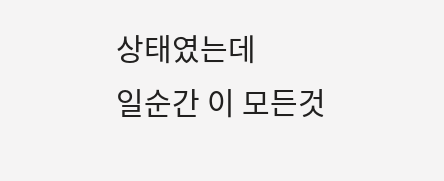상태였는데
일순간 이 모든것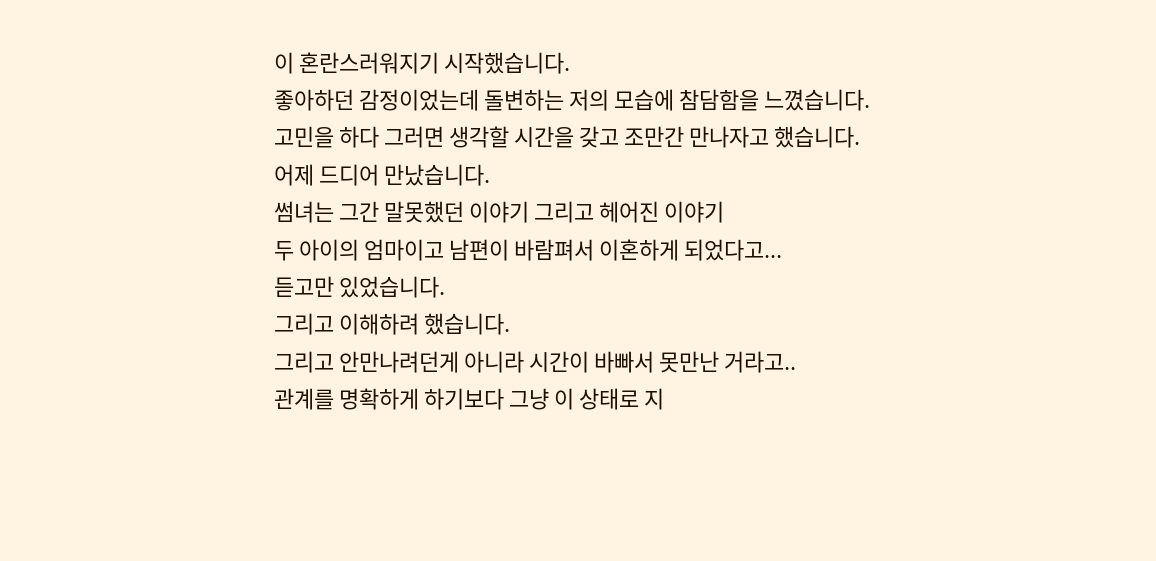이 혼란스러워지기 시작했습니다.
좋아하던 감정이었는데 돌변하는 저의 모습에 참담함을 느꼈습니다.
고민을 하다 그러면 생각할 시간을 갖고 조만간 만나자고 했습니다.
어제 드디어 만났습니다.
썸녀는 그간 말못했던 이야기 그리고 헤어진 이야기
두 아이의 엄마이고 남편이 바람펴서 이혼하게 되었다고...
듣고만 있었습니다.
그리고 이해하려 했습니다.
그리고 안만나려던게 아니라 시간이 바빠서 못만난 거라고..
관계를 명확하게 하기보다 그냥 이 상태로 지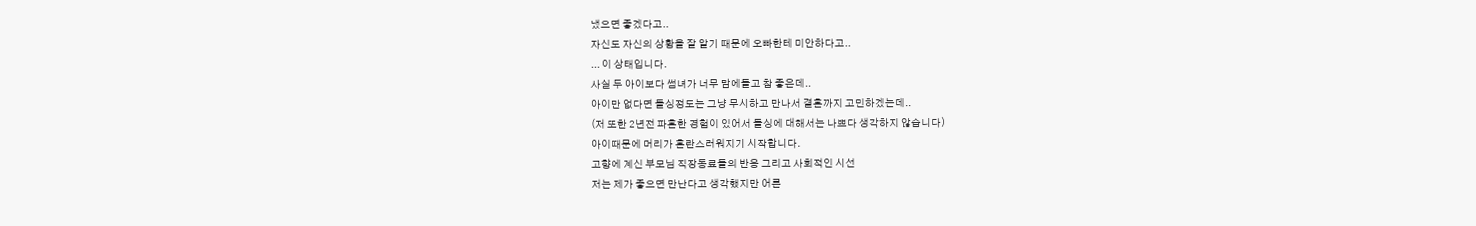냈으면 좋겠다고..
자신도 자신의 상황을 잘 알기 때문에 오빠한테 미안하다고..
... 이 상태입니다.
사실 두 아이보다 썸녀가 너무 맘에들고 참 좋은데..
아이만 없다면 돌싱정도는 그냥 무시하고 만나서 결혼까지 고민하겠는데..
(저 또한 2년전 파혼한 경험이 있어서 돌싱에 대해서는 나쁘다 생각하지 않습니다)
아이때문에 머리가 혼란스러워지기 시작합니다.
고향에 계신 부모님 직장동료들의 반응 그리고 사회적인 시선
저는 제가 좋으면 만난다고 생각했지만 어른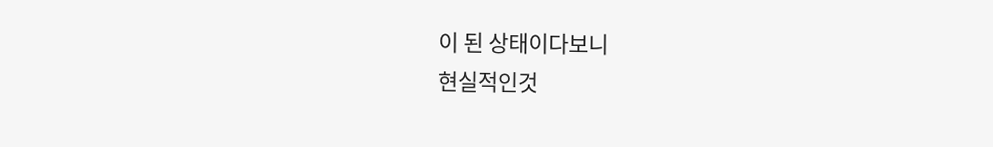이 된 상태이다보니
현실적인것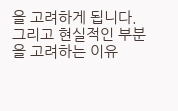을 고려하게 됩니다.
그리고 현실적인 부분을 고려하는 이유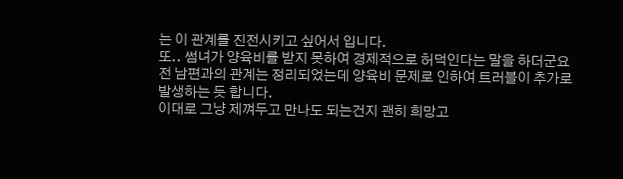는 이 관계를 진전시키고 싶어서 입니다.
또.. 썸녀가 양육비를 받지 못하여 경제적으로 허덕인다는 말을 하더군요
전 남편과의 관계는 정리되었는데 양육비 문제로 인하여 트러블이 추가로
발생하는 듯 합니다.
이대로 그냥 제껴두고 만나도 되는건지 괜히 희망고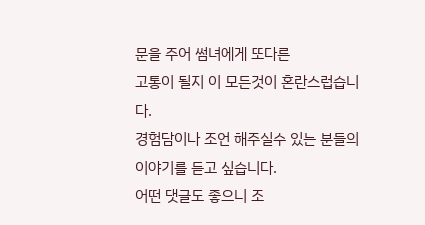문을 주어 썸녀에게 또다른
고통이 될지 이 모든것이 혼란스럽습니다.
경험담이나 조언 해주실수 있는 분들의 이야기를 듣고 싶습니다.
어떤 댓글도 좋으니 조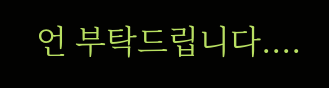언 부탁드립니다....